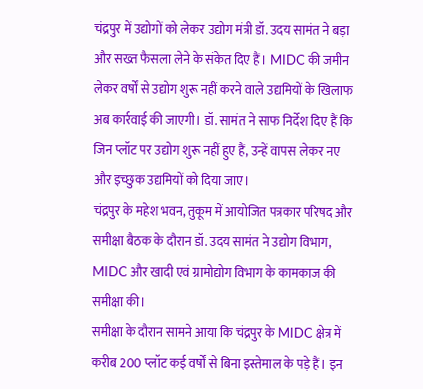चंद्रपुर में उद्योगों को लेकर उद्योग मंत्री डॉ. उदय सामंत ने बड़ा और सख्त फैसला लेने के संकेत दिए हैं। MIDC की जमीन लेकर वर्षों से उद्योग शुरू नहीं करने वाले उद्यमियों के खिलाफ अब कार्रवाई की जाएगी। डॉ. सामंत ने साफ निर्देश दिए हैं कि जिन प्लॉट पर उद्योग शुरू नहीं हुए हैं, उन्हें वापस लेकर नए और इच्छुक उद्यमियों को दिया जाए।
चंद्रपुर के महेश भवन, तुकूम में आयोजित पत्रकार परिषद और समीक्षा बैठक के दौरान डॉ. उदय सामंत ने उद्योग विभाग, MIDC और खादी एवं ग्रामोद्योग विभाग के कामकाज की समीक्षा की।
समीक्षा के दौरान सामने आया कि चंद्रपुर के MIDC क्षेत्र में करीब 200 प्लॉट कई वर्षों से बिना इस्तेमाल के पड़े हैं। इन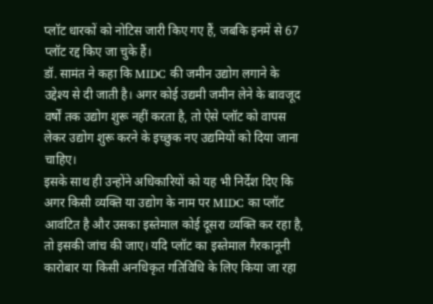प्लॉट धारकों को नोटिस जारी किए गए हैं, जबकि इनमें से 67 प्लॉट रद्द किए जा चुके हैं।
डॉ. सामंत ने कहा कि MIDC की जमीन उद्योग लगाने के उद्देश्य से दी जाती है। अगर कोई उद्यमी जमीन लेने के बावजूद वर्षों तक उद्योग शुरू नहीं करता है, तो ऐसे प्लॉट को वापस लेकर उद्योग शुरू करने के इच्छुक नए उद्यमियों को दिया जाना चाहिए।
इसके साथ ही उन्होंने अधिकारियों को यह भी निर्देश दिए कि अगर किसी व्यक्ति या उद्योग के नाम पर MIDC का प्लॉट आवंटित है और उसका इस्तेमाल कोई दूसरा व्यक्ति कर रहा है, तो इसकी जांच की जाए। यदि प्लॉट का इस्तेमाल गैरकानूनी कारोबार या किसी अनधिकृत गतिविधि के लिए किया जा रहा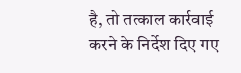है, तो तत्काल कार्रवाई करने के निर्देश दिए गए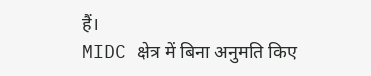हैं।
MIDC क्षेत्र में बिना अनुमति किए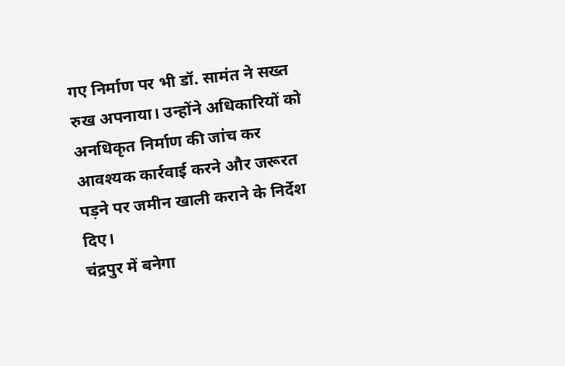गए निर्माण पर भी डॉ. सामंत ने सख्त रुख अपनाया। उन्होंने अधिकारियों को अनधिकृत निर्माण की जांच कर आवश्यक कार्रवाई करने और जरूरत पड़ने पर जमीन खाली कराने के निर्देश दिए।
चंद्रपुर में बनेगा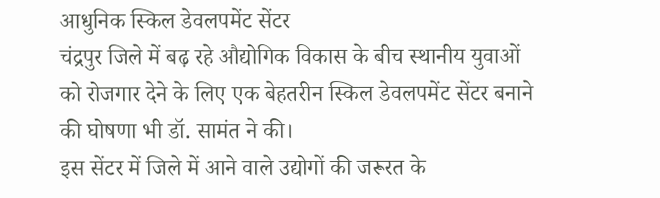आधुनिक स्किल डेवलपमेंट सेंटर
चंद्रपुर जिले में बढ़ रहे औद्योगिक विकास के बीच स्थानीय युवाओं को रोजगार देने के लिए एक बेहतरीन स्किल डेवलपमेंट सेंटर बनाने की घोषणा भी डॉ. सामंत ने की।
इस सेंटर में जिले में आने वाले उद्योगों की जरूरत के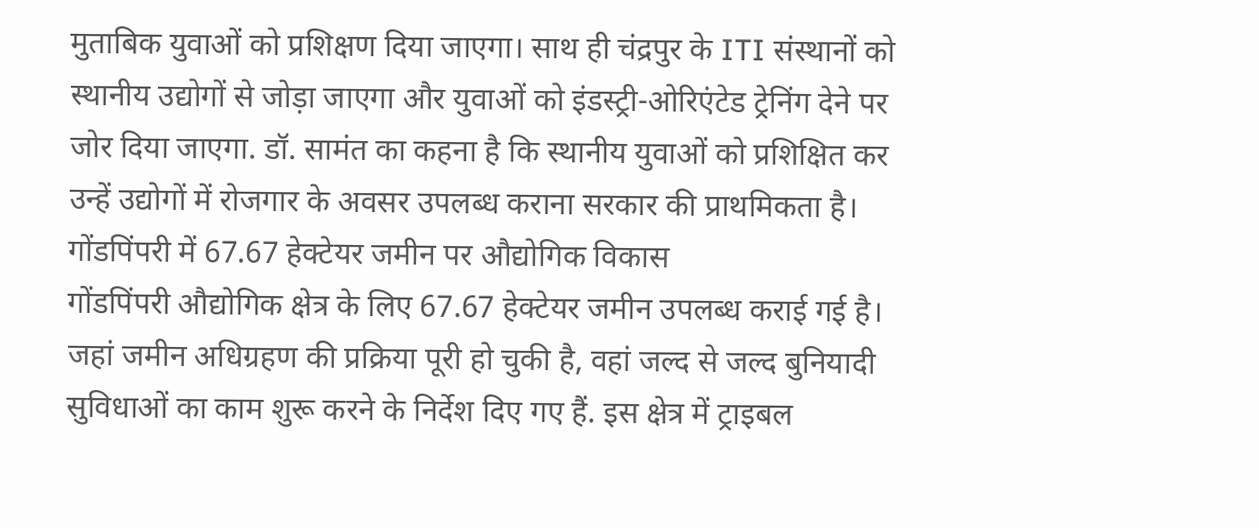मुताबिक युवाओं को प्रशिक्षण दिया जाएगा। साथ ही चंद्रपुर के ITI संस्थानों को स्थानीय उद्योगों से जोड़ा जाएगा और युवाओं को इंडस्ट्री-ओरिएंटेड ट्रेनिंग देने पर जोर दिया जाएगा. डॉ. सामंत का कहना है कि स्थानीय युवाओं को प्रशिक्षित कर उन्हें उद्योगों में रोजगार के अवसर उपलब्ध कराना सरकार की प्राथमिकता है।
गोंडपिंपरी में 67.67 हेक्टेयर जमीन पर औद्योगिक विकास
गोंडपिंपरी औद्योगिक क्षेत्र के लिए 67.67 हेक्टेयर जमीन उपलब्ध कराई गई है। जहां जमीन अधिग्रहण की प्रक्रिया पूरी हो चुकी है, वहां जल्द से जल्द बुनियादी सुविधाओं का काम शुरू करने के निर्देश दिए गए हैं. इस क्षेत्र में ट्राइबल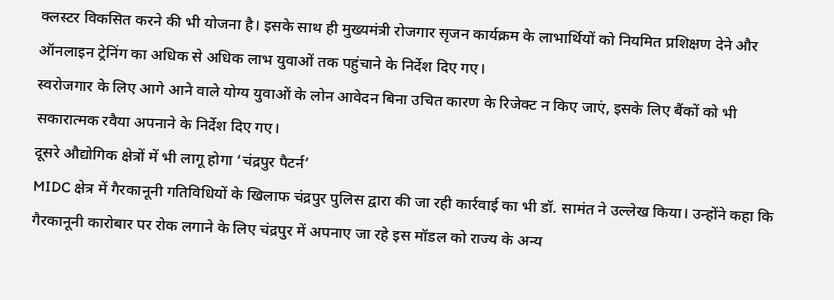क्लस्टर विकसित करने की भी योजना है। इसके साथ ही मुख्यमंत्री रोजगार सृजन कार्यक्रम के लाभार्थियों को नियमित प्रशिक्षण देने और ऑनलाइन ट्रेनिंग का अधिक से अधिक लाभ युवाओं तक पहुंचाने के निर्देश दिए गए।
स्वरोजगार के लिए आगे आने वाले योग्य युवाओं के लोन आवेदन बिना उचित कारण के रिजेक्ट न किए जाएं, इसके लिए बैंकों को भी सकारात्मक रवैया अपनाने के निर्देश दिए गए।
दूसरे औद्योगिक क्षेत्रों में भी लागू होगा ‘चंद्रपुर पैटर्न’
MIDC क्षेत्र में गैरकानूनी गतिविधियों के खिलाफ चंद्रपुर पुलिस द्वारा की जा रही कार्रवाई का भी डॉ. सामंत ने उल्लेख किया। उन्होंने कहा कि गैरकानूनी कारोबार पर रोक लगाने के लिए चंद्रपुर में अपनाए जा रहे इस मॉडल को राज्य के अन्य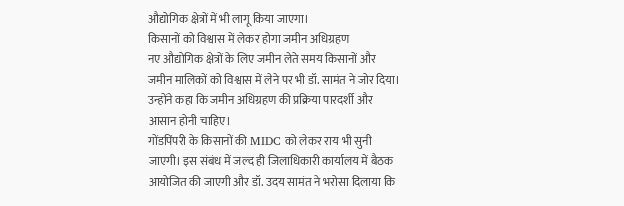औद्योगिक क्षेत्रों में भी लागू किया जाएगा।
किसानों को विश्वास में लेकर होगा जमीन अधिग्रहण
नए औद्योगिक क्षेत्रों के लिए जमीन लेते समय किसानों और जमीन मालिकों को विश्वास में लेने पर भी डॉ. सामंत ने जोर दिया। उन्होंने कहा कि जमीन अधिग्रहण की प्रक्रिया पारदर्शी और आसान होनी चाहिए।
गोंडपिंपरी के किसानों की MIDC को लेकर राय भी सुनी जाएगी। इस संबंध में जल्द ही जिलाधिकारी कार्यालय में बैठक आयोजित की जाएगी और डॉ. उदय सामंत ने भरोसा दिलाया कि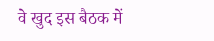वे खुद इस बैठक में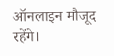ऑनलाइन मौजूद रहेंगे।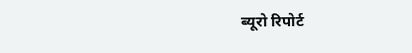ब्यूरो रिपोर्ट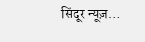सिंदूर न्यूज़…